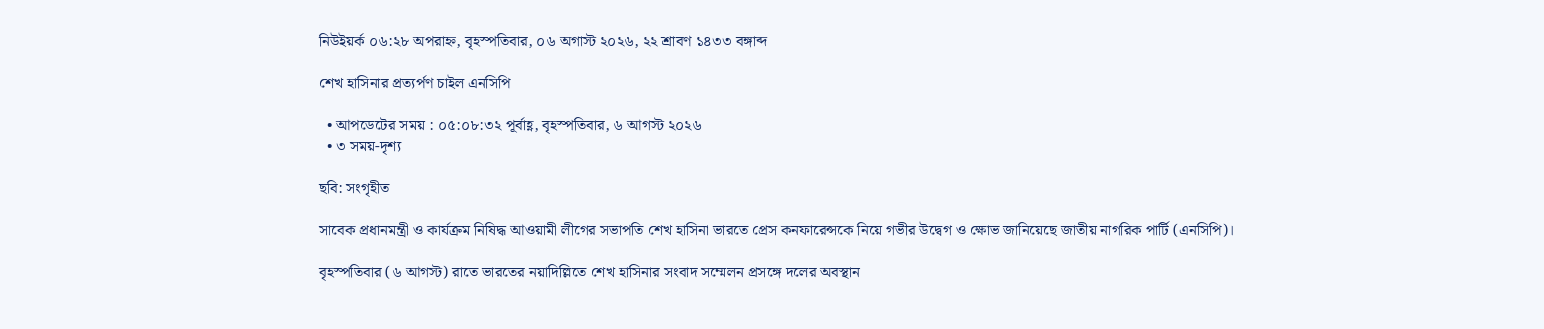নিউইয়র্ক ০৬:২৮ অপরাহ্ন, বৃহস্পতিবার, ০৬ অগাস্ট ২০২৬, ২২ শ্রাবণ ১৪৩৩ বঙ্গাব্দ

শেখ হাসিনার প্রত্যর্পণ চাইল এনসিপি

  • আপডেটের সময় : ০৫:০৮:৩২ পূর্বাহ্ণ, বৃহস্পতিবার, ৬ আগস্ট ২০২৬
  • ৩ সময়-দৃশ্য

ছবি: সংগৃহীত

সাবেক প্রধানমন্ত্রী ও কার্যক্রম নিষিদ্ধ আওয়ামী লীগের সভাপতি শেখ হাসিনা ভারতে প্রেস কনফারেন্সকে নিয়ে গভীর উদ্বেগ ও ক্ষোভ জানিয়েছে জাতীয় নাগরিক পার্টি (এনসিপি)।

বৃহস্পতিবার (৬ আগস্ট) রাতে ভারতের নয়াদিল্লিতে শেখ হাসিনার সংবাদ সম্মেলন প্রসঙ্গে দলের অবস্থান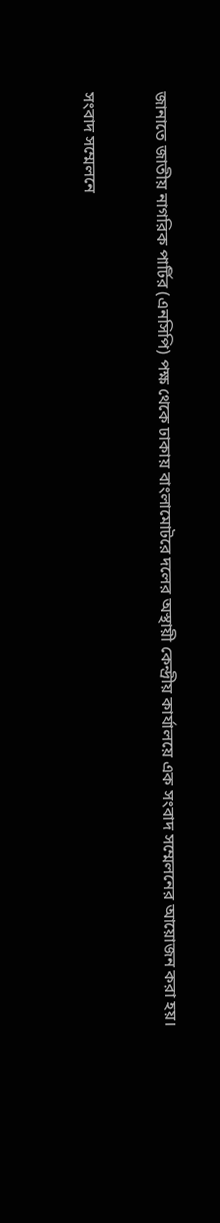জানাতে জাতীয় নাগরিক পার্টির (এনসিপি) পক্ষ থেকে ঢাকায় বাংলামোটরে দলের অস্থায়ী কেন্দ্রীয় কার্যালয়ে এক সংবাদ সম্মেলনের আয়োজন করা হয়।

সংবাদ সম্মেলনে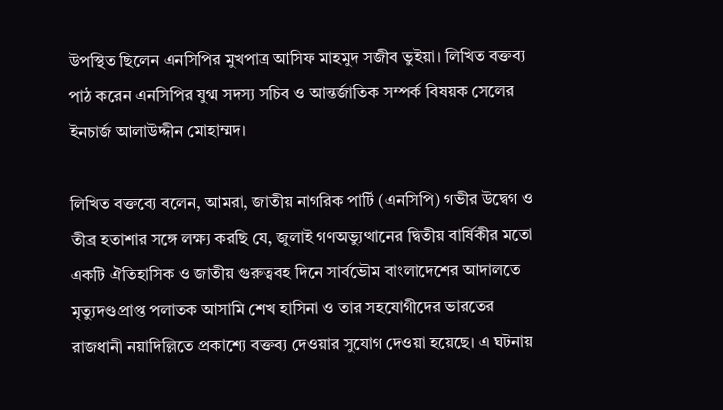উপস্থিত ছিলেন এনসিপির মুখপাত্র আসিফ মাহমুদ সজীব ভুইয়া। লিখিত বক্তব্য পাঠ করেন এনসিপির যুগ্ম সদস্য সচিব ও আন্তর্জাতিক সম্পর্ক বিষয়ক সেলের ইনচার্জ আলাউদ্দীন মোহাম্মদ।

লিখিত বক্তব্যে বলেন, আমরা, জাতীয় নাগরিক পার্টি (এনসিপি) গভীর উদ্বেগ ও তীব্র হতাশার সঙ্গে লক্ষ্য করছি যে, জুলাই গণঅভ্যুত্থানের দ্বিতীয় বার্ষিকীর মতো একটি ঐতিহাসিক ও জাতীয় গুরুত্ববহ দিনে সার্বভৌম বাংলাদেশের আদালতে মৃত্যুদণ্ডপ্রাপ্ত পলাতক আসামি শেখ হাসিনা ও তার সহযোগীদের ভারতের রাজধানী নয়াদিল্লিতে প্রকাশ্যে বক্তব্য দেওয়ার সুযোগ দেওয়া হয়েছে। এ ঘটনায়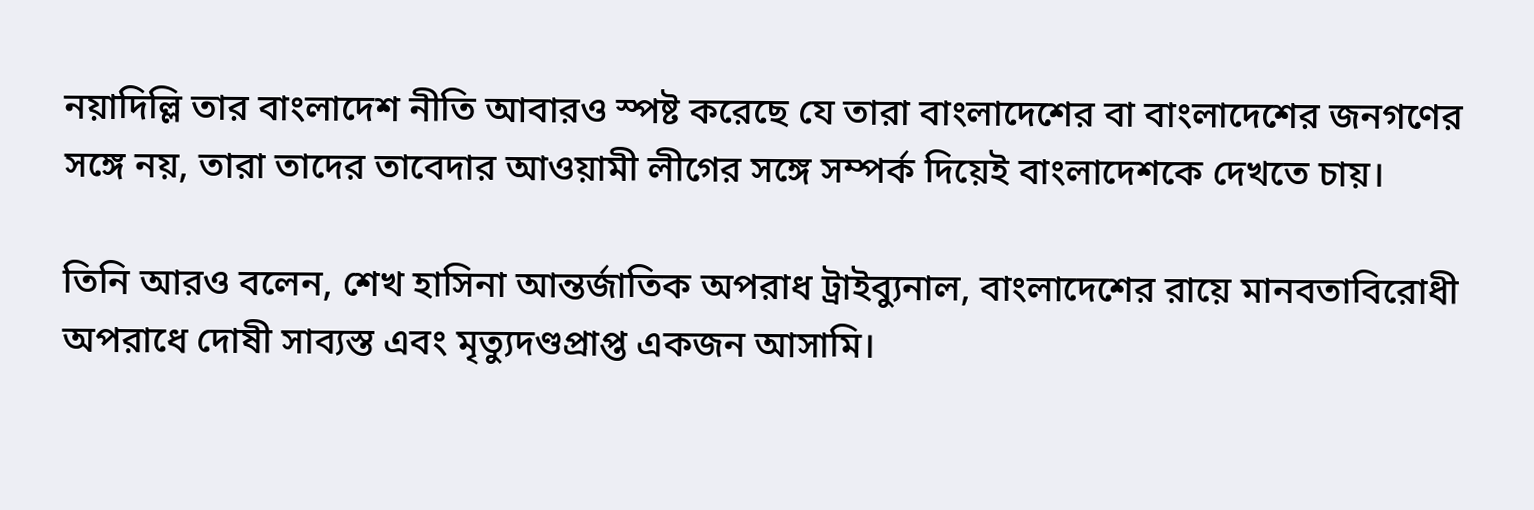নয়াদিল্লি তার বাংলাদেশ নীতি আবারও স্পষ্ট করেছে যে তারা বাংলাদেশের বা বাংলাদেশের জনগণের সঙ্গে নয়, তারা তাদের তাবেদার আওয়ামী লীগের সঙ্গে সম্পর্ক দিয়েই বাংলাদেশকে দেখতে চায়।

তিনি আরও বলেন, শেখ হাসিনা আন্তর্জাতিক অপরাধ ট্রাইব্যুনাল, বাংলাদেশের রায়ে মানবতাবিরোধী অপরাধে দোষী সাব্যস্ত এবং মৃত্যুদণ্ডপ্রাপ্ত একজন আসামি।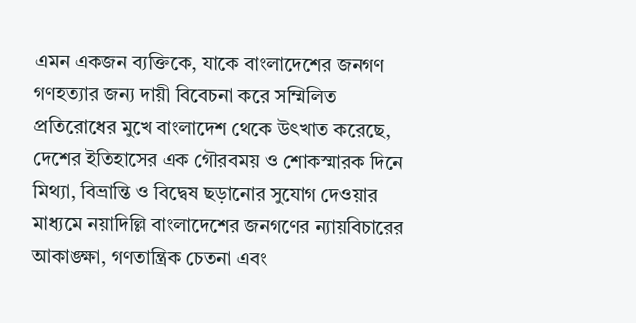এমন একজন ব্যক্তিকে, যাকে বাংলাদেশের জনগণ গণহত্যার জন্য দায়ী বিবেচনা করে সম্মিলিত প্রতিরোধের মুখে বাংলাদেশ থেকে উৎখাত করেছে, দেশের ইতিহাসের এক গৌরবময় ও শোকস্মারক দিনে মিথ্যা, বিভ্রান্তি ও বিদ্বেষ ছড়ানোর সুযোগ দেওয়ার মাধ্যমে নয়াদিল্লি বাংলাদেশের জনগণের ন্যায়বিচারের আকাঙ্ক্ষা, গণতান্ত্রিক চেতনা এবং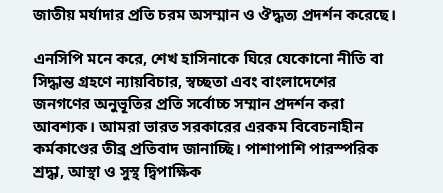জাতীয় মর্যাদার প্রতি চরম অসম্মান ও ঔদ্ধত্য প্রদর্শন করেছে।

এনসিপি মনে করে, শেখ হাসিনাকে ঘিরে যেকোনো নীতি বা সিদ্ধান্ত গ্রহণে ন্যায়বিচার, স্বচ্ছতা এবং বাংলাদেশের জনগণের অনুভূতির প্রতি সর্বোচ্চ সম্মান প্রদর্শন করা আবশ্যক। আমরা ভারত সরকারের এরকম বিবেচনাহীন কর্মকাণ্ডের তীব্র প্রতিবাদ জানাচ্ছি। পাশাপাশি পারস্পরিক শ্রদ্ধা, আস্থা ও সুস্থ দ্বিপাক্ষিক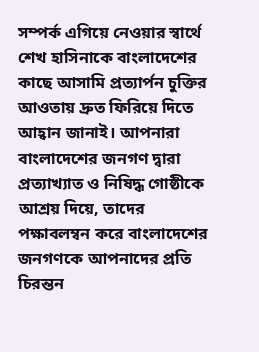সম্পর্ক এগিয়ে নেওয়ার স্বার্থে শেখ হাসিনাকে বাংলাদেশের কাছে আসামি প্রত্যার্পন চুক্তির আওতায় দ্রুত ফিরিয়ে দিতে আহ্বান জানাই। আপনারা বাংলাদেশের জনগণ দ্বারা প্রত্যাখ্যাত ও নিষিদ্ধ গোষ্ঠীকে আশ্রয় দিয়ে, তাদের পক্ষাবলম্বন করে বাংলাদেশের জনগণকে আপনাদের প্রতি চিরন্তন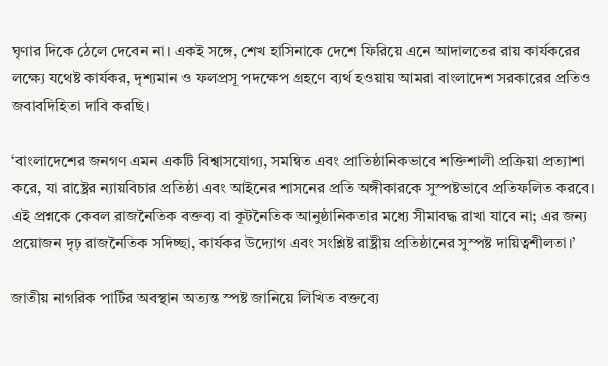ঘৃণার দিকে ঠেলে দেবেন না। একই সঙ্গে, শেখ হাসিনাকে দেশে ফিরিয়ে এনে আদালতের রায় কার্যকরের লক্ষ্যে যথেষ্ট কার্যকর, দৃশ্যমান ও ফলপ্রসূ পদক্ষেপ গ্রহণে ব্যর্থ হওয়ায় আমরা বাংলাদেশ সরকারের প্রতিও জবাবদিহিতা দাবি করছি।

‘বাংলাদেশের জনগণ এমন একটি বিশ্বাসযোগ্য, সমন্বিত এবং প্রাতিষ্ঠানিকভাবে শক্তিশালী প্রক্রিয়া প্রত্যাশা করে, যা রাষ্ট্রের ন্যায়বিচার প্রতিষ্ঠা এবং আইনের শাসনের প্রতি অঙ্গীকারকে সুস্পষ্টভাবে প্রতিফলিত করবে। এই প্রশ্নকে কেবল রাজনৈতিক বক্তব্য বা কূটনৈতিক আনুষ্ঠানিকতার মধ্যে সীমাবদ্ধ রাখা যাবে না; এর জন্য প্রয়োজন দৃঢ় রাজনৈতিক সদিচ্ছা, কার্যকর উদ্যোগ এবং সংশ্লিষ্ট রাষ্ট্রীয় প্রতিষ্ঠানের সুস্পষ্ট দায়িত্বশীলতা।’

জাতীয় নাগরিক পার্টির অবস্থান অত্যন্ত স্পষ্ট জানিয়ে লিখিত বক্তব্যে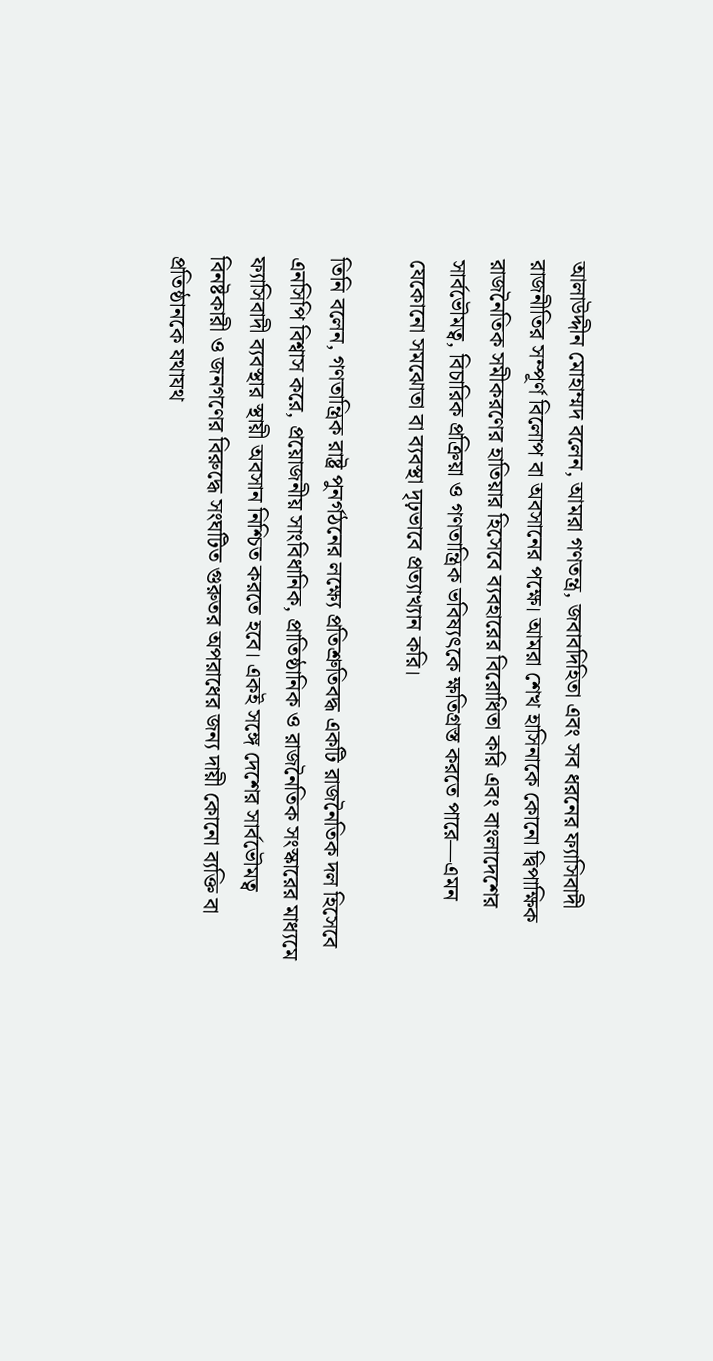আলাউদ্দীন মোহাম্মদ বলেন, আমরা গণতন্ত্র, জবাবদিহিতা এবং সব ধরনের ফ্যাসিবাদী রাজনীতির সম্পূর্ণ বিলোপ বা অবসানের পক্ষে। আমরা শেখ হাসিনাকে কোনো দ্বিপাক্ষিক রাজনৈতিক সমীকরণের হাতিয়ার হিসেবে ব্যবহারের বিরোধিতা করি এবং বাংলাদেশের সার্বভৌমত্ব, বিচারিক প্রক্রিয়া ও গণতান্ত্রিক ভবিষ্যৎকে ক্ষতিগ্রস্ত করতে পারে—এমন যেকোনো সমঝোতা বা ব্যবস্থা দৃঢ়ভাবে প্রত্যাখ্যান করি।

তিনি বলেন, গণতান্ত্রিক রাষ্ট্র পুনর্গঠনের লক্ষ্যে প্রতিশ্রুতিবদ্ধ একটি রাজনৈতিক দল হিসেবে এনসিপি বিশ্বাস করে, প্রয়োজনীয় সাংবিধানিক, প্রাতিষ্ঠানিক ও রাজনৈতিক সংস্কারের মাধ্যমে ফ্যাসিবাদী ব্যবস্থার স্থায়ী অবসান নিশ্চিত করতে হবে। একই সঙ্গে দেশের সার্বভৌমত্ব বিনষ্টকারী ও জনগণের বিরুদ্ধে সংঘটিত গুরুতর অপরাধের জন্য দায়ী কোনো ব্যক্তি বা প্রতিষ্ঠানকে যথাযথ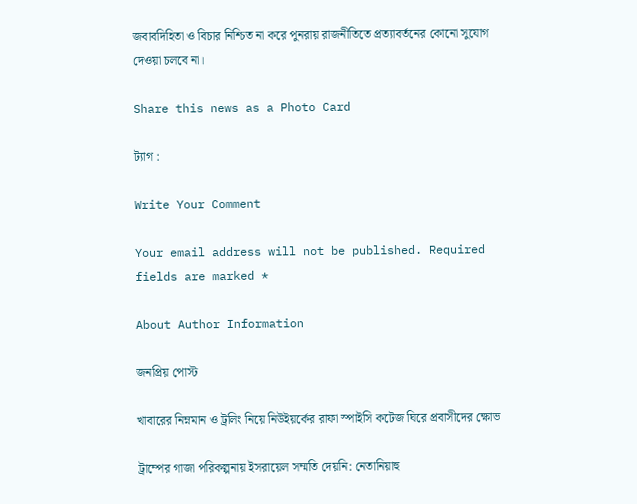জবাবদিহিতা ও বিচার নিশ্চিত না করে পুনরায় রাজনীতিতে প্রত্যাবর্তনের কোনো সুযোগ দেওয়া চলবে না।

Share this news as a Photo Card

ট্যাগ :

Write Your Comment

Your email address will not be published. Required fields are marked *

About Author Information

জনপ্রিয় পোস্ট

খাবারের নিম্নমান ও ট্রলিং নিয়ে নিউইয়র্কের রাফা স্পাইসি কটেজ ঘিরে প্রবাসীদের ক্ষোভ

ট্রাম্পের গাজা পরিকল্পনায় ইসরায়েল সম্মতি দেয়নি: নেতানিয়াহু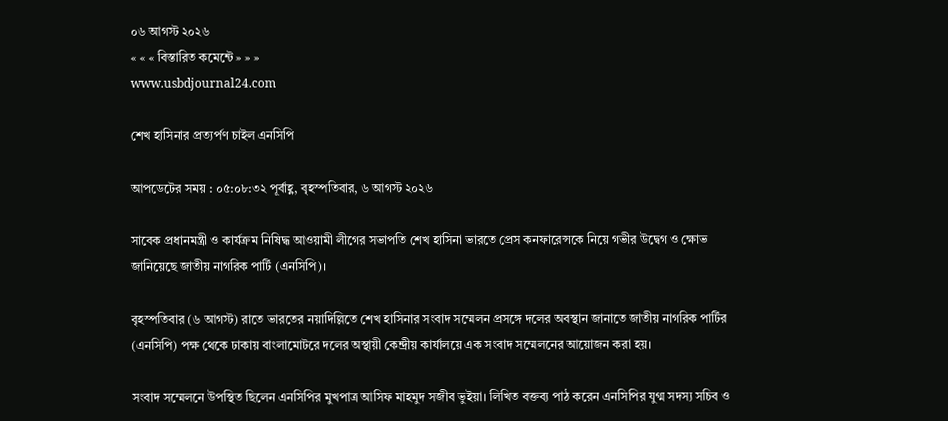০৬ আগস্ট ২০২৬
« « « বিস্তারিত কমেন্টে » » »
www.usbdjournal24.com

শেখ হাসিনার প্রত্যর্পণ চাইল এনসিপি

আপডেটের সময় : ০৫:০৮:৩২ পূর্বাহ্ণ, বৃহস্পতিবার, ৬ আগস্ট ২০২৬

সাবেক প্রধানমন্ত্রী ও কার্যক্রম নিষিদ্ধ আওয়ামী লীগের সভাপতি শেখ হাসিনা ভারতে প্রেস কনফারেন্সকে নিয়ে গভীর উদ্বেগ ও ক্ষোভ জানিয়েছে জাতীয় নাগরিক পার্টি (এনসিপি)।

বৃহস্পতিবার (৬ আগস্ট) রাতে ভারতের নয়াদিল্লিতে শেখ হাসিনার সংবাদ সম্মেলন প্রসঙ্গে দলের অবস্থান জানাতে জাতীয় নাগরিক পার্টির (এনসিপি) পক্ষ থেকে ঢাকায় বাংলামোটরে দলের অস্থায়ী কেন্দ্রীয় কার্যালয়ে এক সংবাদ সম্মেলনের আয়োজন করা হয়।

সংবাদ সম্মেলনে উপস্থিত ছিলেন এনসিপির মুখপাত্র আসিফ মাহমুদ সজীব ভুইয়া। লিখিত বক্তব্য পাঠ করেন এনসিপির যুগ্ম সদস্য সচিব ও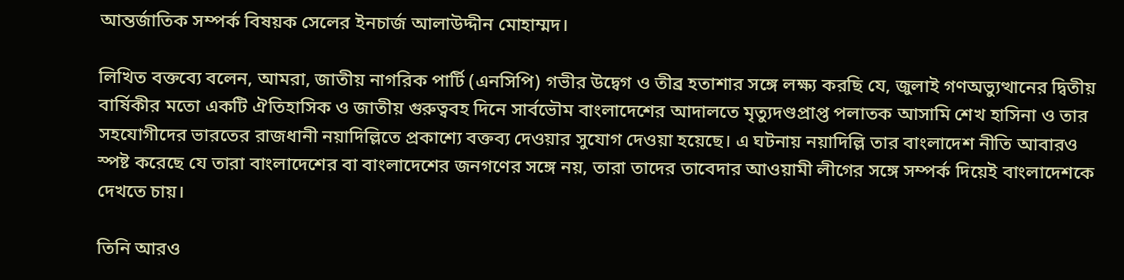আন্তর্জাতিক সম্পর্ক বিষয়ক সেলের ইনচার্জ আলাউদ্দীন মোহাম্মদ।

লিখিত বক্তব্যে বলেন, আমরা, জাতীয় নাগরিক পার্টি (এনসিপি) গভীর উদ্বেগ ও তীব্র হতাশার সঙ্গে লক্ষ্য করছি যে, জুলাই গণঅভ্যুত্থানের দ্বিতীয় বার্ষিকীর মতো একটি ঐতিহাসিক ও জাতীয় গুরুত্ববহ দিনে সার্বভৌম বাংলাদেশের আদালতে মৃত্যুদণ্ডপ্রাপ্ত পলাতক আসামি শেখ হাসিনা ও তার সহযোগীদের ভারতের রাজধানী নয়াদিল্লিতে প্রকাশ্যে বক্তব্য দেওয়ার সুযোগ দেওয়া হয়েছে। এ ঘটনায় নয়াদিল্লি তার বাংলাদেশ নীতি আবারও স্পষ্ট করেছে যে তারা বাংলাদেশের বা বাংলাদেশের জনগণের সঙ্গে নয়, তারা তাদের তাবেদার আওয়ামী লীগের সঙ্গে সম্পর্ক দিয়েই বাংলাদেশকে দেখতে চায়।

তিনি আরও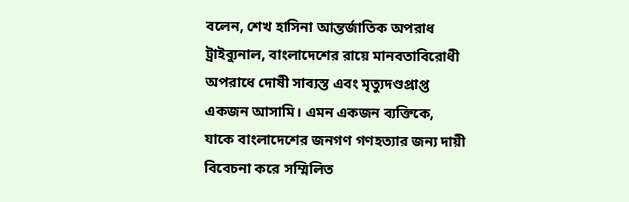বলেন, শেখ হাসিনা আন্তর্জাতিক অপরাধ ট্রাইব্যুনাল, বাংলাদেশের রায়ে মানবতাবিরোধী অপরাধে দোষী সাব্যস্ত এবং মৃত্যুদণ্ডপ্রাপ্ত একজন আসামি। এমন একজন ব্যক্তিকে, যাকে বাংলাদেশের জনগণ গণহত্যার জন্য দায়ী বিবেচনা করে সম্মিলিত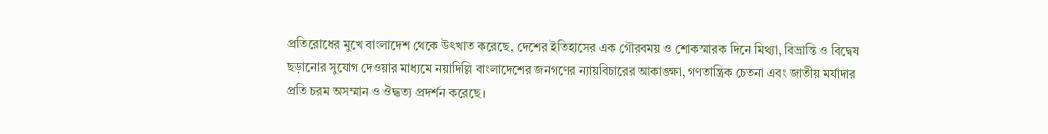প্রতিরোধের মুখে বাংলাদেশ থেকে উৎখাত করেছে, দেশের ইতিহাসের এক গৌরবময় ও শোকস্মারক দিনে মিথ্যা, বিভ্রান্তি ও বিদ্বেষ ছড়ানোর সুযোগ দেওয়ার মাধ্যমে নয়াদিল্লি বাংলাদেশের জনগণের ন্যায়বিচারের আকাঙ্ক্ষা, গণতান্ত্রিক চেতনা এবং জাতীয় মর্যাদার প্রতি চরম অসম্মান ও ঔদ্ধত্য প্রদর্শন করেছে।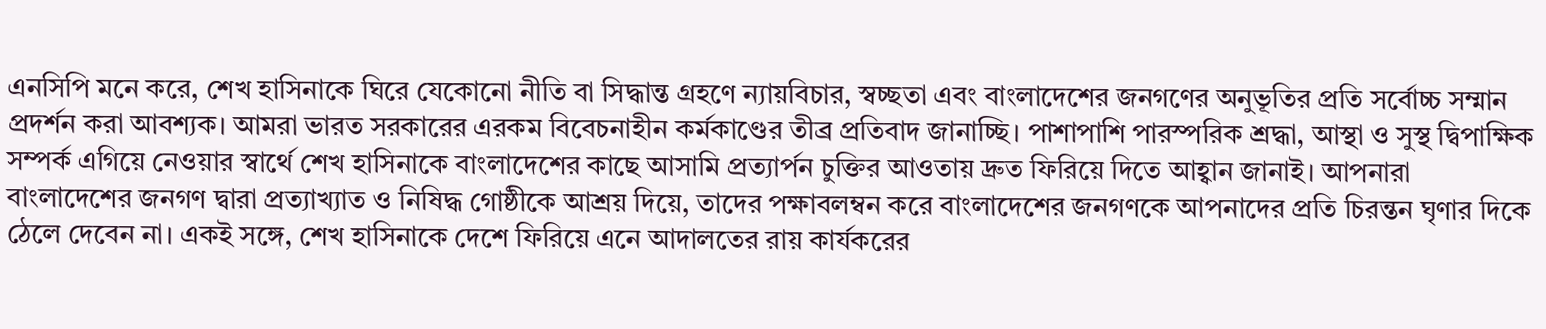এনসিপি মনে করে, শেখ হাসিনাকে ঘিরে যেকোনো নীতি বা সিদ্ধান্ত গ্রহণে ন্যায়বিচার, স্বচ্ছতা এবং বাংলাদেশের জনগণের অনুভূতির প্রতি সর্বোচ্চ সম্মান প্রদর্শন করা আবশ্যক। আমরা ভারত সরকারের এরকম বিবেচনাহীন কর্মকাণ্ডের তীব্র প্রতিবাদ জানাচ্ছি। পাশাপাশি পারস্পরিক শ্রদ্ধা, আস্থা ও সুস্থ দ্বিপাক্ষিক সম্পর্ক এগিয়ে নেওয়ার স্বার্থে শেখ হাসিনাকে বাংলাদেশের কাছে আসামি প্রত্যার্পন চুক্তির আওতায় দ্রুত ফিরিয়ে দিতে আহ্বান জানাই। আপনারা বাংলাদেশের জনগণ দ্বারা প্রত্যাখ্যাত ও নিষিদ্ধ গোষ্ঠীকে আশ্রয় দিয়ে, তাদের পক্ষাবলম্বন করে বাংলাদেশের জনগণকে আপনাদের প্রতি চিরন্তন ঘৃণার দিকে ঠেলে দেবেন না। একই সঙ্গে, শেখ হাসিনাকে দেশে ফিরিয়ে এনে আদালতের রায় কার্যকরের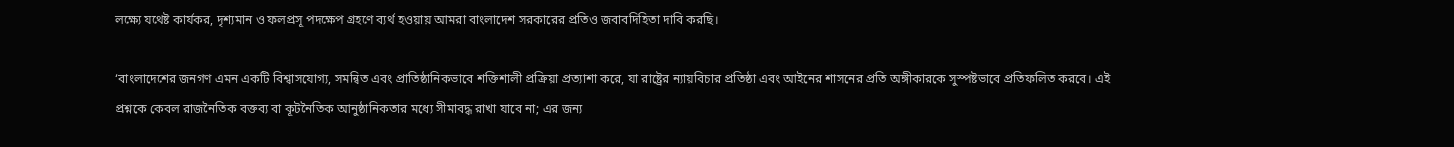লক্ষ্যে যথেষ্ট কার্যকর, দৃশ্যমান ও ফলপ্রসূ পদক্ষেপ গ্রহণে ব্যর্থ হওয়ায় আমরা বাংলাদেশ সরকারের প্রতিও জবাবদিহিতা দাবি করছি।

‘বাংলাদেশের জনগণ এমন একটি বিশ্বাসযোগ্য, সমন্বিত এবং প্রাতিষ্ঠানিকভাবে শক্তিশালী প্রক্রিয়া প্রত্যাশা করে, যা রাষ্ট্রের ন্যায়বিচার প্রতিষ্ঠা এবং আইনের শাসনের প্রতি অঙ্গীকারকে সুস্পষ্টভাবে প্রতিফলিত করবে। এই প্রশ্নকে কেবল রাজনৈতিক বক্তব্য বা কূটনৈতিক আনুষ্ঠানিকতার মধ্যে সীমাবদ্ধ রাখা যাবে না; এর জন্য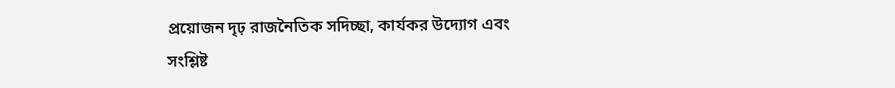প্রয়োজন দৃঢ় রাজনৈতিক সদিচ্ছা, কার্যকর উদ্যোগ এবং সংশ্লিষ্ট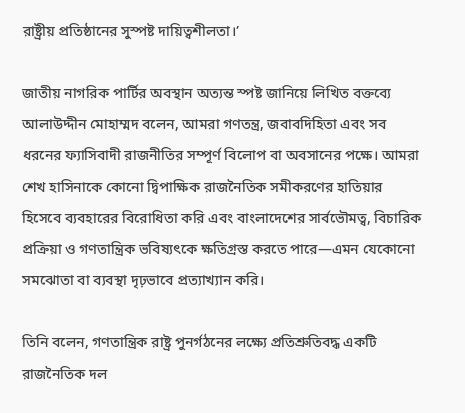রাষ্ট্রীয় প্রতিষ্ঠানের সুস্পষ্ট দায়িত্বশীলতা।’

জাতীয় নাগরিক পার্টির অবস্থান অত্যন্ত স্পষ্ট জানিয়ে লিখিত বক্তব্যে আলাউদ্দীন মোহাম্মদ বলেন, আমরা গণতন্ত্র, জবাবদিহিতা এবং সব ধরনের ফ্যাসিবাদী রাজনীতির সম্পূর্ণ বিলোপ বা অবসানের পক্ষে। আমরা শেখ হাসিনাকে কোনো দ্বিপাক্ষিক রাজনৈতিক সমীকরণের হাতিয়ার হিসেবে ব্যবহারের বিরোধিতা করি এবং বাংলাদেশের সার্বভৌমত্ব, বিচারিক প্রক্রিয়া ও গণতান্ত্রিক ভবিষ্যৎকে ক্ষতিগ্রস্ত করতে পারে—এমন যেকোনো সমঝোতা বা ব্যবস্থা দৃঢ়ভাবে প্রত্যাখ্যান করি।

তিনি বলেন, গণতান্ত্রিক রাষ্ট্র পুনর্গঠনের লক্ষ্যে প্রতিশ্রুতিবদ্ধ একটি রাজনৈতিক দল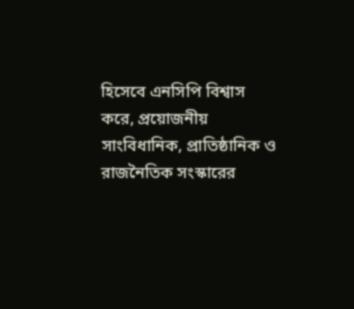হিসেবে এনসিপি বিশ্বাস করে, প্রয়োজনীয় সাংবিধানিক, প্রাতিষ্ঠানিক ও রাজনৈতিক সংস্কারের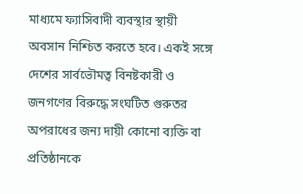মাধ্যমে ফ্যাসিবাদী ব্যবস্থার স্থায়ী অবসান নিশ্চিত করতে হবে। একই সঙ্গে দেশের সার্বভৌমত্ব বিনষ্টকারী ও জনগণের বিরুদ্ধে সংঘটিত গুরুতর অপরাধের জন্য দায়ী কোনো ব্যক্তি বা প্রতিষ্ঠানকে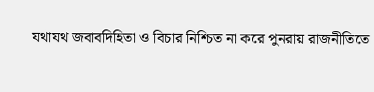যথাযথ জবাবদিহিতা ও বিচার নিশ্চিত না করে পুনরায় রাজনীতিতে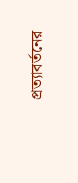প্রত্যাবর্তনের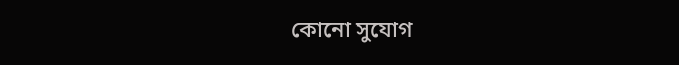কোনো সুযোগ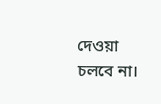দেওয়া চলবে না।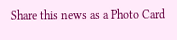Share this news as a Photo Card